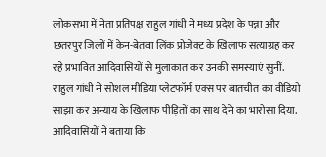लोकसभा में नेता प्रतिपक्ष राहुल गांधी ने मध्य प्रदेश के पन्ना और छतरपुर जिलों में केन-बेतवा लिंक प्रोजेक्ट के खिलाफ सत्याग्रह कर रहे प्रभावित आदिवासियों से मुलाकात कर उनकी समस्याएं सुनीं. राहुल गांधी ने सोशल मीडिया प्लेटफॉर्म एक्स पर बातचीत का वीडियो साझा कर अन्याय के खिलाफ पीड़ितों का साथ देने का भारोसा दिया. आदिवासियों ने बताया कि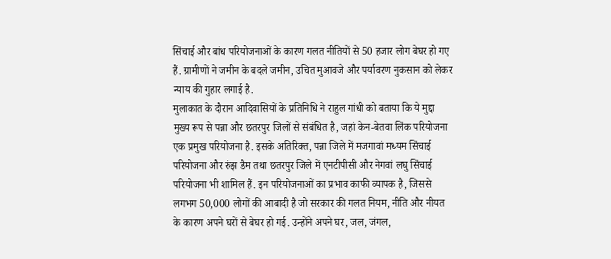सिंचाई और बांध परियोजनाओं के कारण गलत नीतियों से 50 हजार लोग बेघर हो गए हैं. ग्रामीणों ने जमीन के बदले जमीन, उचित मुआवजे और पर्यावरण नुकसान को लेकर न्याय की गुहार लगाई है.
मुलाकात के दौरान आदिवासियों के प्रतिनिधि ने राहुल गांधी को बताया कि ये मुद्दा मुख्य रूप से पन्ना और छतरपुर जिलों से संबंधित है, जहां केन-बेतवा लिंक परियोजना एक प्रमुख परियोजना है. इसके अतिरिक्त, पन्ना जिले में मजगावां मध्यम सिंचाई परियोजना और रुंझ डैम तथा छतरपुर जिले में एनटीपीसी और नेगवां लघु सिंचाई परियोजना भी शामिल हैं. इन परियोजनाओं का प्रभाव काफी व्यापक है, जिससे लगभग 50,000 लोगों की आबादी है जो सरकार की गलत नियम, नीति और नीयत के कारण अपने घरों से बेघर हो गई. उन्होंने अपने घर, जल, जंगल,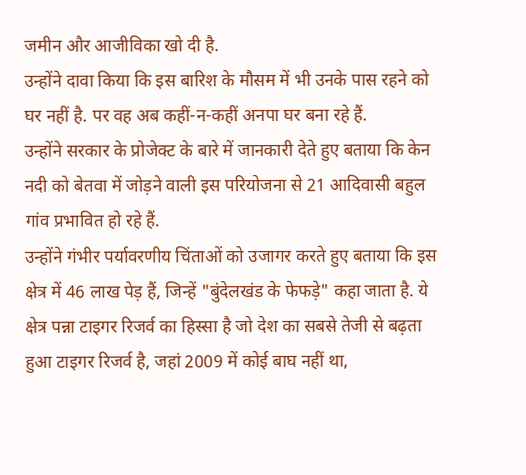जमीन और आजीविका खो दी है.
उन्होंने दावा किया कि इस बारिश के मौसम में भी उनके पास रहने को घर नहीं है. पर वह अब कहीं-न-कहीं अनपा घर बना रहे हैं.
उन्होंने सरकार के प्रोजेक्ट के बारे में जानकारी देते हुए बताया कि केन नदी को बेतवा में जोड़ने वाली इस परियोजना से 21 आदिवासी बहुल गांव प्रभावित हो रहे हैं.
उन्होंने गंभीर पर्यावरणीय चिंताओं को उजागर करते हुए बताया कि इस क्षेत्र में 46 लाख पेड़ हैं, जिन्हें "बुंदेलखंड के फेफड़े" कहा जाता है. ये क्षेत्र पन्ना टाइगर रिजर्व का हिस्सा है जो देश का सबसे तेजी से बढ़ता हुआ टाइगर रिजर्व है, जहां 2009 में कोई बाघ नहीं था,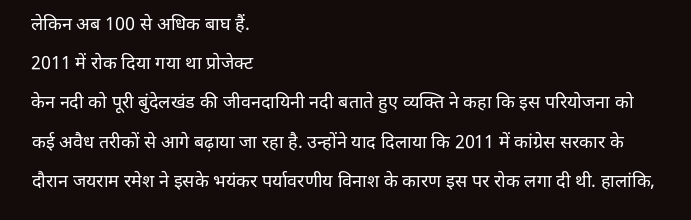लेकिन अब 100 से अधिक बाघ हैं.
2011 में रोक दिया गया था प्रोजेक्ट
केन नदी को पूरी बुंदेलखंड की जीवनदायिनी नदी बताते हुए व्यक्ति ने कहा कि इस परियोजना को कई अवैध तरीकों से आगे बढ़ाया जा रहा है. उन्होंने याद दिलाया कि 2011 में कांग्रेस सरकार के दौरान जयराम रमेश ने इसके भयंकर पर्यावरणीय विनाश के कारण इस पर रोक लगा दी थी. हालांकि,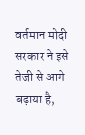वर्तमान मोदी सरकार ने इसे तेजी से आगे बढ़ाया है,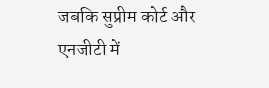जबकि सुप्रीम कोर्ट और एनजीटी में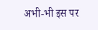अभी-भी इस पर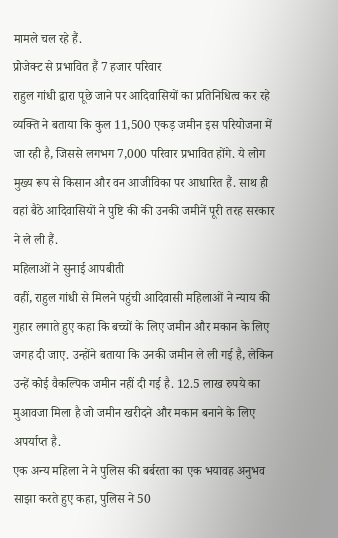मामले चल रहे हैं.
प्रोजेक्ट से प्रभावित हैं 7 हजार परिवार
राहुल गांधी द्वारा पूछे जाने पर आदिवासियों का प्रतिनिधित्व कर रहे व्यक्ति ने बताया कि कुल 11,500 एकड़ जमीन इस परियोजना में जा रही है, जिससे लगभग 7,000 परिवार प्रभावित होंगे. ये लोग मुख्य रूप से किसान और वन आजीविका पर आधारित हैं. साथ ही वहां बैठे आदिवासियों ने पुष्टि की की उनकी जमीनें पूरी तरह सरकार ने ले ली हैं.
महिलाओं ने सुनाई आपबीती
वहीं, राहुल गांधी से मिलने पहुंची आदिवासी महिलाओं ने न्याय की गुहार लगाते हुए कहा कि बच्चों के लिए जमीन और मकान के लिए जगह दी जाए. उन्होंने बताया कि उनकी जमीन ले ली गई है, लेकिन उन्हें कोई वैकल्पिक जमीन नहीं दी गई है. 12.5 लाख रुपये का मुआवजा मिला है जो जमीन खरीदने और मकान बनाने के लिए अपर्याप्त है.
एक अन्य महिला ने ने पुलिस की बर्बरता का एक भयावह अनुभव साझा करते हुए कहा, पुलिस ने 50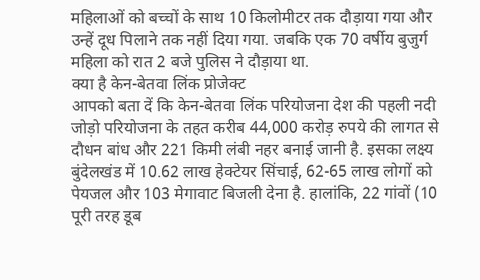महिलाओं को बच्चों के साथ 10 किलोमीटर तक दौड़ाया गया और उन्हें दूध पिलाने तक नहीं दिया गया. जबकि एक 70 वर्षीय बुजुर्ग महिला को रात 2 बजे पुलिस ने दौड़ाया था.
क्या है केन-बेतवा लिंक प्रोजेक्ट
आपको बता दें कि केन-बेतवा लिंक परियोजना देश की पहली नदी जोड़ो परियोजना के तहत करीब 44,000 करोड़ रुपये की लागत से दौधन बांध और 221 किमी लंबी नहर बनाई जानी है. इसका लक्ष्य बुंदेलखंड में 10.62 लाख हेक्टेयर सिंचाई, 62-65 लाख लोगों को पेयजल और 103 मेगावाट बिजली देना है. हालांकि, 22 गांवों (10 पूरी तरह डूब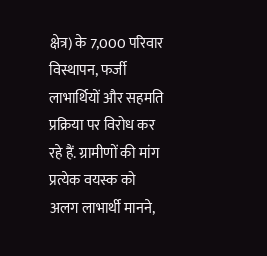क्षेत्र) के 7,000 परिवार विस्थापन, फर्जी लाभार्थियों और सहमति प्रक्रिया पर विरोध कर रहे हैं. ग्रामीणों की मांग प्रत्येक वयस्क को अलग लाभार्थी मानने,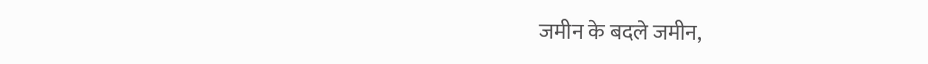जमीन के बदले जमीन,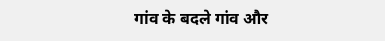गांव के बदले गांव और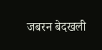जबरन बेदखली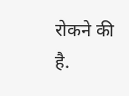रोकने की है.